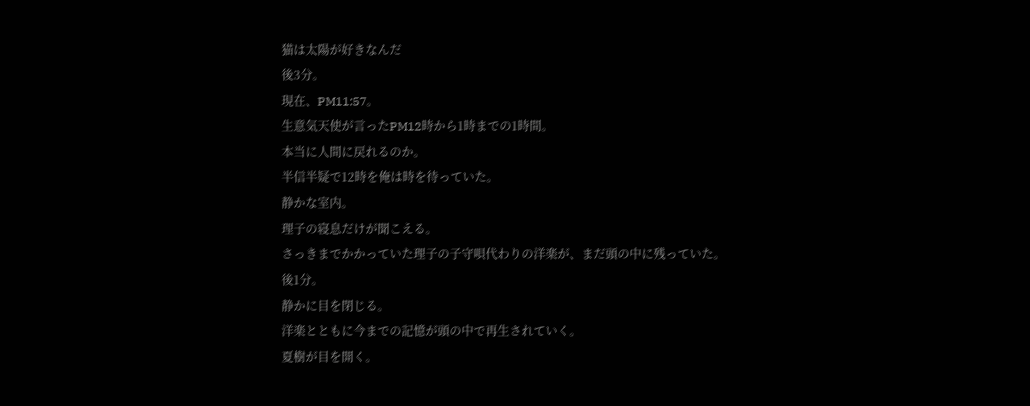猫は太陽が好きなんだ
後3分。
現在、PM11:57。
生意気天使が言ったPM12時から1時までの1時間。
本当に人間に戻れるのか。
半信半疑で12時を俺は時を待っていた。
静かな室内。
理子の寝息だけが聞こえる。
さっきまでかかっていた理子の子守唄代わりの洋楽が、まだ頭の中に残っていた。
後1分。
静かに目を閉じる。
洋楽とともに今までの記憶が頭の中で再生されていく。
夏樹が目を開く。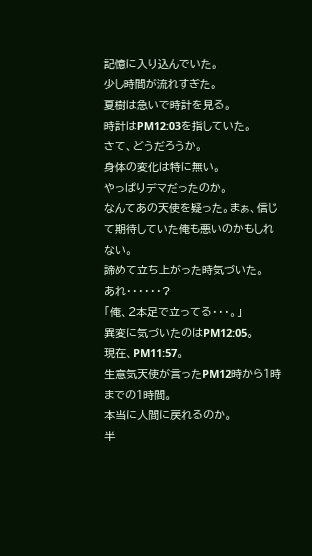記憶に入り込んでいた。
少し時間が流れすぎた。
夏樹は急いで時計を見る。
時計はPM12:03を指していた。
さて、どうだろうか。
身体の変化は特に無い。
やっぱりデマだったのか。
なんてあの天使を疑った。まぁ、信じて期待していた俺も悪いのかもしれない。
諦めて立ち上がった時気づいた。
あれ・・・・・・?
「俺、2本足で立ってる・・・。」
異変に気づいたのはPM12:05。
現在、PM11:57。
生意気天使が言ったPM12時から1時までの1時間。
本当に人間に戻れるのか。
半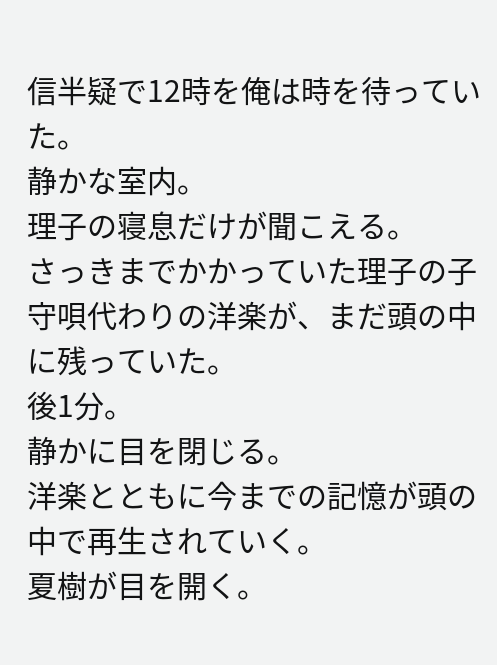信半疑で12時を俺は時を待っていた。
静かな室内。
理子の寝息だけが聞こえる。
さっきまでかかっていた理子の子守唄代わりの洋楽が、まだ頭の中に残っていた。
後1分。
静かに目を閉じる。
洋楽とともに今までの記憶が頭の中で再生されていく。
夏樹が目を開く。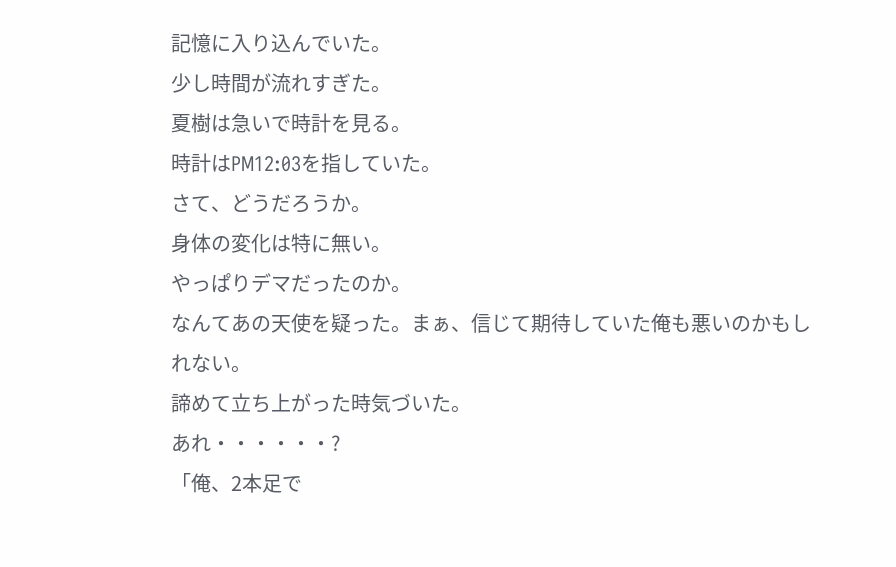記憶に入り込んでいた。
少し時間が流れすぎた。
夏樹は急いで時計を見る。
時計はPM12:03を指していた。
さて、どうだろうか。
身体の変化は特に無い。
やっぱりデマだったのか。
なんてあの天使を疑った。まぁ、信じて期待していた俺も悪いのかもしれない。
諦めて立ち上がった時気づいた。
あれ・・・・・・?
「俺、2本足で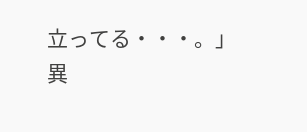立ってる・・・。」
異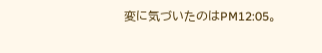変に気づいたのはPM12:05。